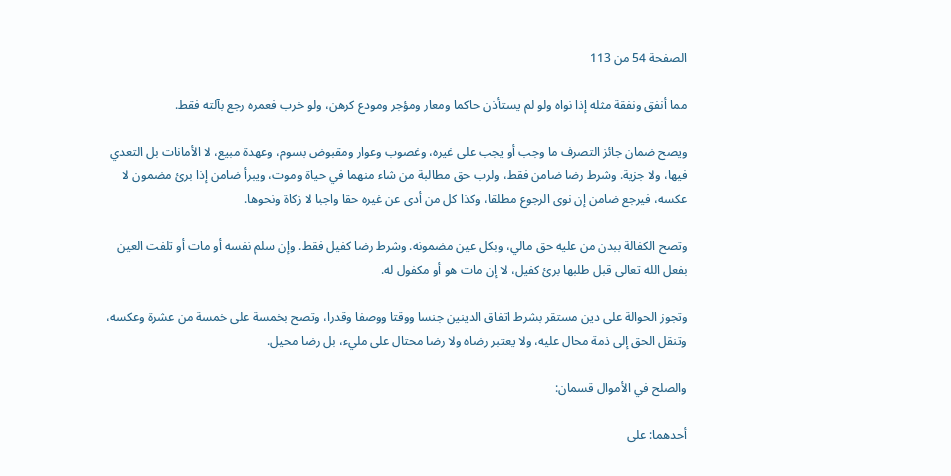الصفحة 54 من 113

مما أنفق ونفقة مثله إذا نواه ولو لم يستأذن حاكما ومعار ومؤجر ومودع كرهن، ولو خرب فعمره رجع بآلته فقط.

ويصح ضمان جائز التصرف ما وجب أو يجب على غيره، وغصوب وعوار ومقبوض بسوم، وعهدة مبيع، لا الأمانات بل التعدي فيها، ولا جزية. وشرط رضا ضامن فقط، ولرب حق مطالبة من شاء منهما في حياة وموت، ويبرأ ضامن إذا برئ مضمون لا عكسه، فيرجع ضامن إن نوى الرجوع مطلقا، وكذا كل من أدى عن غيره حقا واجبا لا زكاة ونحوها.

وتصح الكفالة ببدن من عليه حق مالي، وبكل عين مضمونه. وشرط رضا كفيل فقط. وإن سلم نفسه أو مات أو تلفت العين بفعل الله تعالى قبل طلبها برئ كفيل، لا إن مات هو أو مكفول له.

وتجوز الحوالة على دين مستقر بشرط اتفاق الدينين جنسا ووقتا ووصفا وقدرا، وتصح بخمسة على خمسة من عشرة وعكسه، وتنقل الحق إلى ذمة محال عليه، ولا يعتبر رضاه ولا رضا محتال على مليء، بل رضا محيل.

والصلح في الأموال قسمان:

أحدهما: على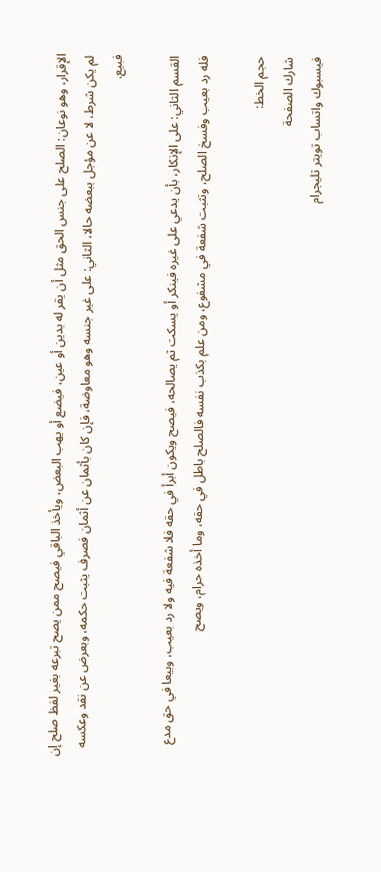الإقرار، وهو نوعان: الصلح على جنس الحق مثل أن يقر له بدين أو عين، فيضع أو يهب البعض، ويأخذ الباقي فيصح ممن يصح تبرعه بغير لفظ صلح إن لم يكن شرط، لا عن مؤجل ببعضه حالا، الثاني: على غير جنسه وهو معاوضة، فإن كان بأثمان عن أثمان فصرف يثبت حكمه، وبعرض عن نقد وعكسه فبيع.

القسم الثاني: على الإنكار، بأن يدعي على غيره فينكر أو يسكت ثم يصالحه، فيصح ويكون أبرأ في حقه فلا شفعة فيه ولا رد بعيب، وبيعا في حق مدع فله رد بعيب وفسخ الصلح، وتثبت شفعة في مشفوع، ومن علم بكذب نفسه فالصلح باطل في حقه، وما أخذه حرام، ويصح

حجم الخط:
شارك الصفحة
فيسبوك واتساب تويتر تليجرام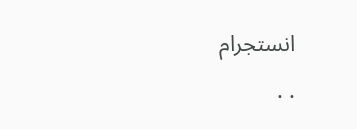انستجرام
. .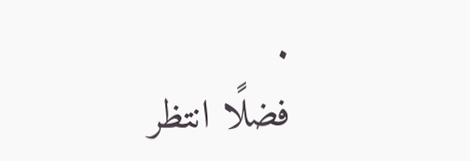.
فضلًا انتظر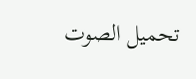تحميل الصوت